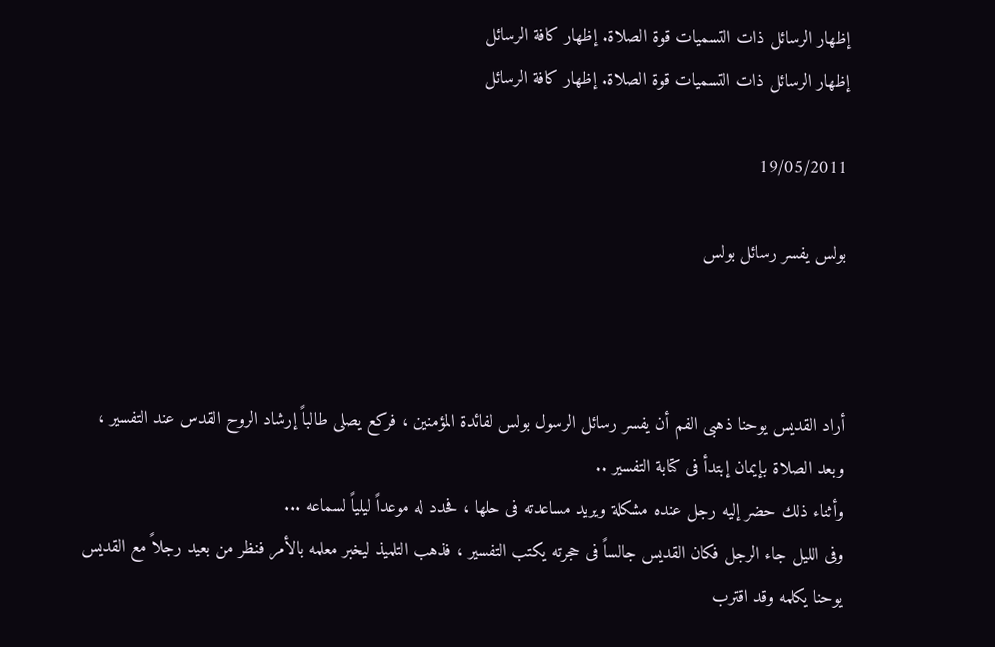إظهار الرسائل ذات التسميات قوة الصلاة. إظهار كافة الرسائل
إظهار الرسائل ذات التسميات قوة الصلاة. إظهار كافة الرسائل

19/05/2011

بولس يفسر رسائل بولس



أراد القديس يوحنا ذهبى الفم أن يفسر رسائل الرسول بولس لفائدة المؤمنين ، فركع يصلى طالباً إرشاد الروح القدس عند التفسير ، وبعد الصلاة بإيمان إبتدأ فى كتابة التفسير ..
وأثناء ذلك حضر إليه رجل عنده مشكلة ويريد مساعدته فى حلها ، فحدد له موعداً ليلياً لسماعه ...
وفى الليل جاء الرجل فكان القديس جالساً فى حجرته يكتب التفسير ، فذهب التلميذ ليخبر معلمه بالأمر فنظر من بعيد رجلاً مع القديس يوحنا يكلمه وقد اقترب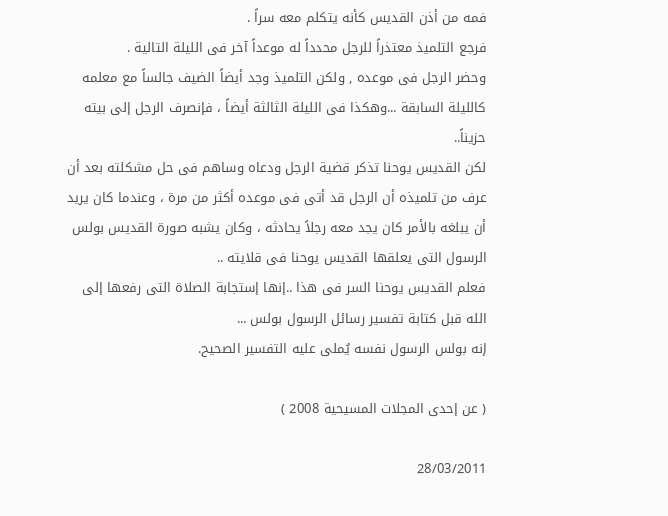فمه من أذن القديس كأنه يتكلم معه سراً .
فرجع التلميذ معتذراً للرجل محدداً له موعداً آخر فى الليلة التالية .
وحضر الرجل فى موعده , ولكن التلميذ وجد أيضاً الضيف جالساً مع معلمه كالليلة السابقة ...وهكذا فى الليلة الثالثة أيضاً ، فإنصرف الرجل إلى بيته حزيناً..
لكن القديس يوحنا تذكر قضية الرجل ودعاه وساهم فى حل مشكلته بعد أن عرف من تلميذه أن الرجل قد أتى فى موعده أكثر من مرة ، وعندما كان يريد أن يبلغه بالأمر كان يجد معه رجلاً يحادثه ، وكان يشبه صورة القديس بولس الرسول التى يعلقها القديس يوحنا فى قلايته ..
فعلم القديس يوحنا السر فى هذا ..إنها إستجابة الصلاة التى رفعها إلى الله قبل كتابة تفسير رسائل الرسول بولس ...
إنه بولس الرسول نفسه يُملى عليه التفسير الصحيح.

( عن إحدى المجلات المسيحية 2008 )

28/03/2011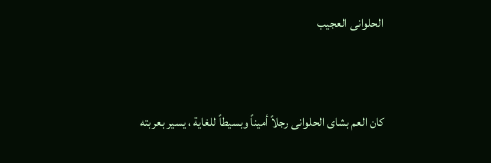الحلوانى العجيب



كان العم بشاى الحلوانى رجلاً أميناً وبسيطاً للغاية ، يسير بعربته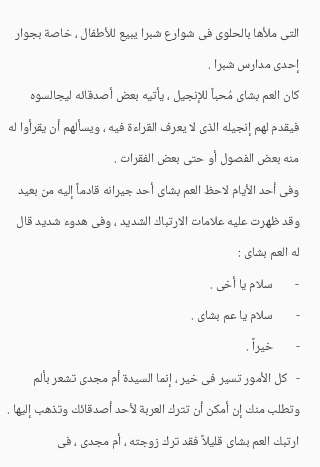التى ملأها بالحلوى فى شوارع شبرا يبيع للأطفال ، خاصة بجوار إحدى مدارس شبرا .
كان العم بشاى مُحباً للإنجيل ، يأتيه بعض أصدقائه ليجالسوه فيقدم لهم إنجيله الذى لا يعرف القراءة فيه ، ويسألهم أن يقرأوا له منه بعض الفصول أو حتى بعض الفقرات .
وفى أحد الأيام لاحظ العم بشاى أحد جيرانه قادماً إليه من بعيد وقد ظهرت عليه علامات الارتباك الشديد ، وفى هدوء شديد قال له العم بشاى :
-        سلام يا أخى .
-        سلام يا عم بشاى .
-        خيراً .
-   كل الأمور تسير فى خير ، إنما السيدة أم مجدى تشعر بألم وتطلب منك إن أمكن أن تترك العربة لأحد أصدقائك وتذهب إليها .
ارتبك العم بشاى قليلاً فقد ترك زوجته ، أم مجدى ، فى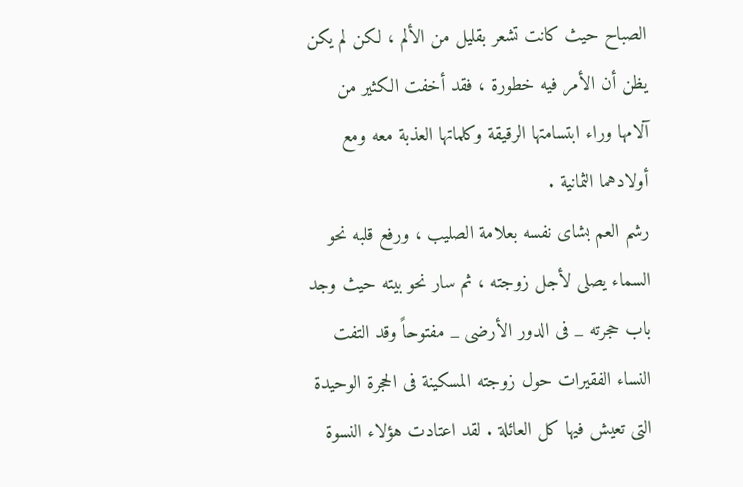الصباح حيث كانت تشعر بقليل من الألم ، لكن لم يكن يظن أن الأمر فيه خطورة ، فقد أخفت الكثير من آلامها وراء ابتسامتها الرقيقة وكلماتها العذبة معه ومع أولادهما الثمانية .
رشم العم بشاى نفسه بعلامة الصليب ، ورفع قلبه نحو السماء يصلى لأجل زوجته ، ثم سار نحو بيته حيث وجد باب حجرته _ فى الدور الأرضى _ مفتوحاً وقد التفت النساء الفقيرات حول زوجته المسكينة فى الحجرة الوحيدة التى تعيش فيها كل العائلة . لقد اعتادت هؤلاء النسوة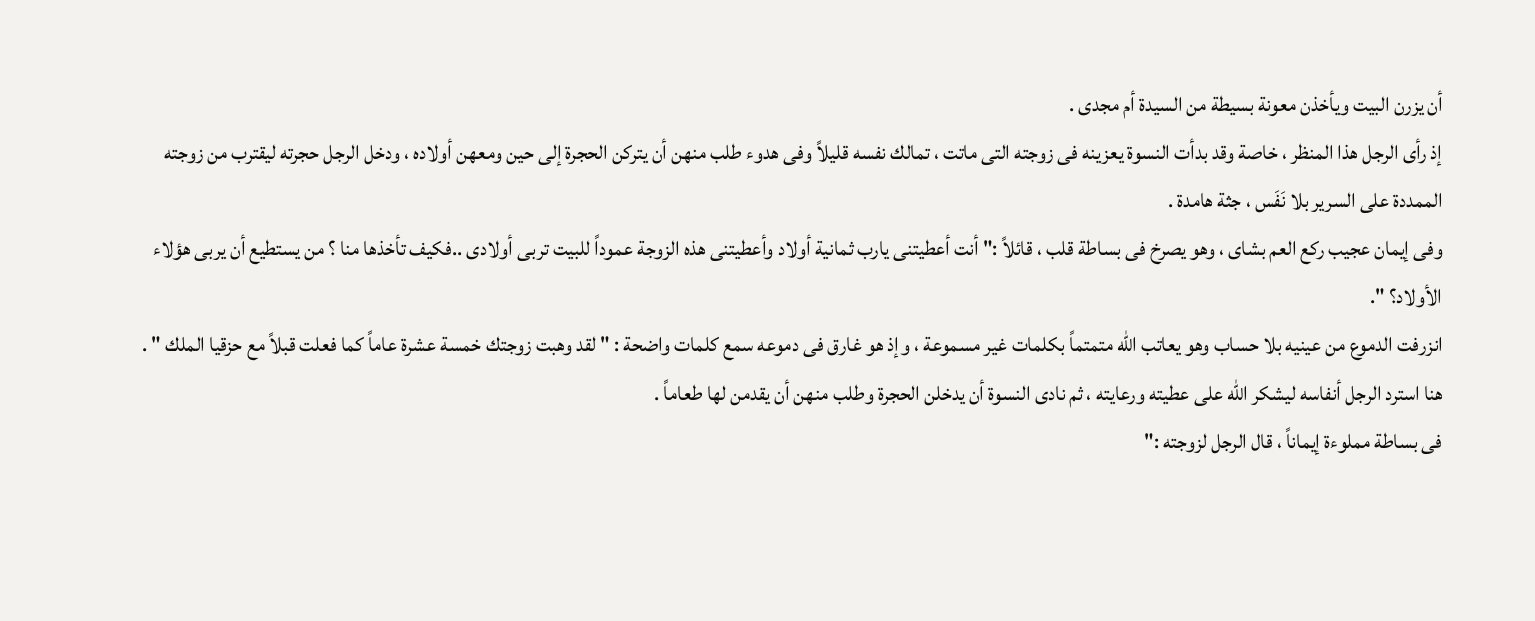أن يزرن البيت ويأخذن معونة بسيطة من السيدة أم مجدى .
إذ رأى الرجل هذا المنظر ، خاصة وقد بدأت النسوة يعزينه فى زوجته التى ماتت ، تمالك نفسه قليلاً وفى هدوء طلب منهن أن يتركن الحجرة إلى حين ومعهن أولاده ، ودخل الرجل حجرته ليقترب من زوجته الممددة على السرير بلا نَفَس ، جثة هامدة .
وفى إيمان عجيب ركع العم بشاى ، وهو يصرخ فى بساطة قلب ، قائلاً :" أنت أعطيتنى يارب ثمانية أولاد وأعطيتنى هذه الزوجة عموداً للبيت تربى أولادى ..فكيف تأخذها منا ؟ من يستطيع أن يربى هؤلاء الأولاد؟ ".
انزرفت الدموع من عينيه بلا حساب وهو يعاتب الله متمتماً بكلمات غير مسموعة ، وإذ هو غارق فى دموعه سمع كلمات واضحة : " لقد وهبت زوجتك خمسة عشرة عاماً كما فعلت قبلاً مع حزقيا الملك " .
هنا استرد الرجل أنفاسه ليشكر الله على عطيته ورعايته ، ثم نادى النسوة أن يدخلن الحجرة وطلب منهن أن يقدمن لها طعاماً .
فى بساطة مملوءة إيماناً ، قال الرجل لزوجته :"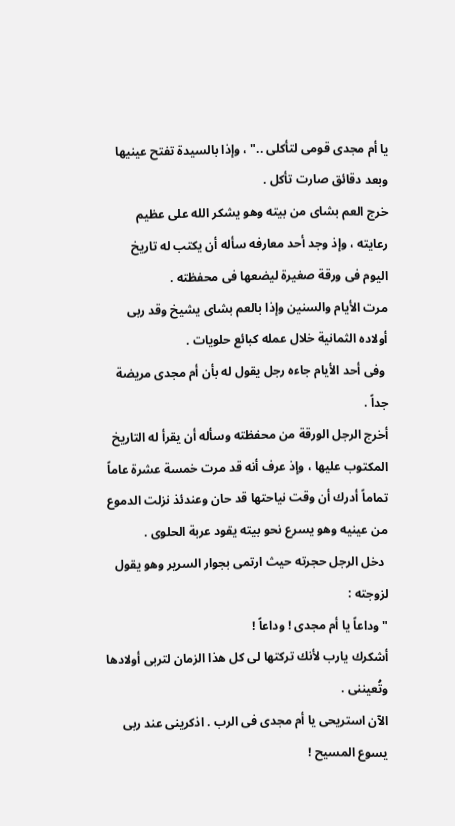يا أم مجدى قومى لتأكلى .." ، وإذا بالسيدة تفتح عينيها وبعد دقائق صارت تأكل .
خرج العم بشاى من بيته وهو يشكر الله على عظيم رعايته ، وإذ وجد أحد معارفه سأله أن يكتب له تاريخ اليوم فى ورقة صغيرة ليضعها فى محفظته .
مرت الأيام والسنين وإذا بالعم بشاى يشيخ وقد ربى أولاده الثمانية خلال عمله كبائع حلويات .
 وفى أحد الأيام جاءه رجل يقول له بأن أم مجدى مريضة جداً .
أخرج الرجل الورقة من محفظته وسأله أن يقرأ له التاريخ المكتوب عليها ، وإذ عرف أنه قد مرت خمسة عشرة عاماً تماماً أدرك أن وقت نياحتها قد حان وعندئذ نزلت الدموع من عينيه وهو يسرع نحو بيته يقود عربة الحلوى .
 دخل الرجل حجرته حيث ارتمى بجوار السرير وهو يقول لزوجته :
" وداعاً يا أم مجدى ! وداعاً !
أشكرك يارب لأنك تركتها لى كل هذا الزمان لتربى أولادها وتُعيننى .
الآن استريحى يا أم مجدى فى الرب . اذكرينى عند ربى يسوع المسيح !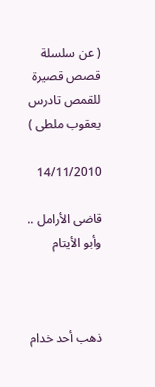( عن سلسلة قصص قصيرة للقمص تادرس يعقوب ملطى )

14/11/2010

قاضى الأرامل .. وأبو الأيتام



ذهب أحد خدام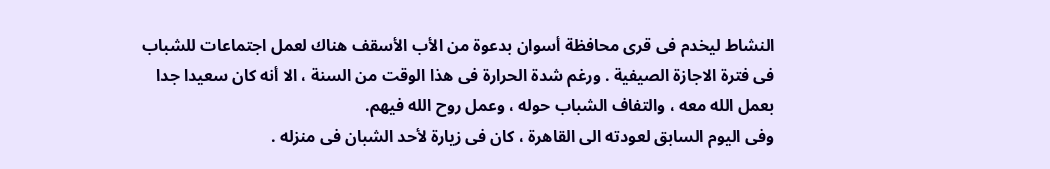النشاط ليخدم فى قرى محافظة أسوان بدعوة من الأب الأسقف هناك لعمل اجتماعات للشباب فى فترة الاجازة الصيفية . ورغم شدة الحرارة فى هذا الوقت من السنة ، الا أنه كان سعيدا جدا بعمل الله معه ، والتفاف الشباب حوله ، وعمل روح الله فيهم.
وفى اليوم السابق لعودته الى القاهرة ، كان فى زيارة لأحد الشبان فى منزله .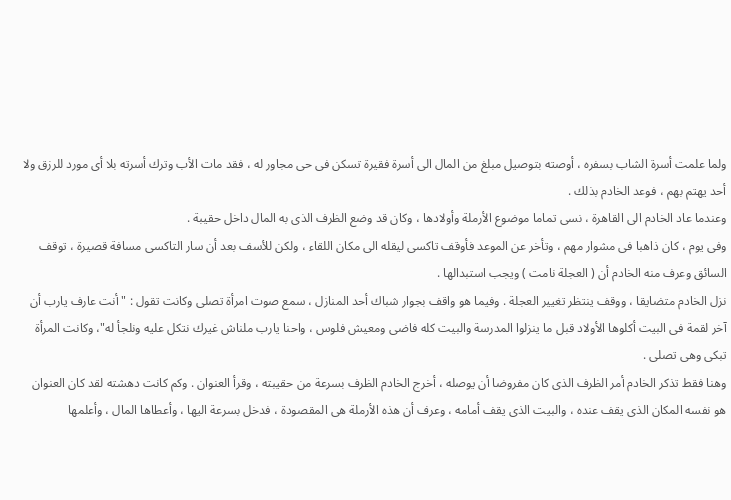ولما علمت أسرة الشاب بسفره ، أوصته بتوصيل مبلغ من المال الى أسرة فقيرة تسكن فى حى مجاور له ، فقد مات الأب وترك أسرته بلا أى مورد للرزق ولا أحد يهتم بهم ، فوعد الخادم بذلك .
وعندما عاد الخادم الى القاهرة ، نسى تماما موضوع الأرملة وأولادها ، وكان قد وضع الظرف الذى به المال داخل حقيبة .
وفى يوم ، كان ذاهبا فى مشوار مهم ، وتأخر عن الموعد فأوقف تاكسى ليقله الى مكان اللقاء ، ولكن للأسف بعد أن سار التاكسى مسافة قصيرة ، توقف السائق وعرف منه الخادم أن ( العجلة نامت ) ويجب استبدالها .
نزل الخادم متضايقا ، ووقف ينتظر تغيير العجلة . وفيما هو واقف بجوار شباك أحد المنازل ، سمع صوت امرأة تصلى وكانت تقول : " أنت عارف يارب أن آخر لقمة فى البيت أكلوها الأولاد قبل ما ينزلوا المدرسة والبيت كله فاضى ومعيش فلوس ، واحنا يارب ملناش غيرك نتكل عليه ونلجأ له"، وكانت المرأة تبكى وهى تصلى .
وهنا فقط تذكر الخادم أمر الظرف الذى كان مفروضا أن يوصله ، أخرج الخادم الظرف بسرعة من حقيبته ، وقرأ العنوان . وكم كانت دهشته لقد كان العنوان هو نفسه المكان الذى يقف عنده ، والبيت الذى يقف أمامه ، وعرف أن هذه الأرملة هى المقصودة ، فدخل بسرعة اليها ، وأعطاها المال ، وأعلمها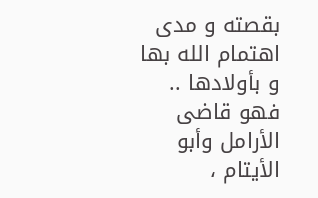بقصته و مدى اهتمام الله بها و بأولادها ..
فهو قاضى الأرامل وأبو الأيتام ،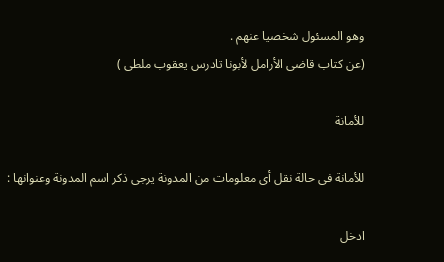وهو المسئول شخصيا عنهم .
(عن كتاب قاضى الأرامل لأبونا تادرس يعقوب ملطى )

للأمانة

للأمانة فى حالة نقل أى معلومات من المدونة يرجى ذكر اسم المدونة وعنوانها :

ادخل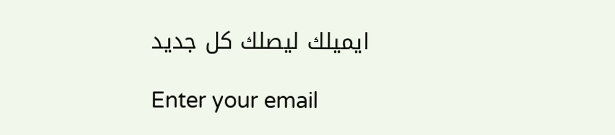ايميلك ليصلك كل جديد

Enter your email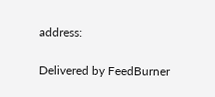address:

Delivered by FeedBurner